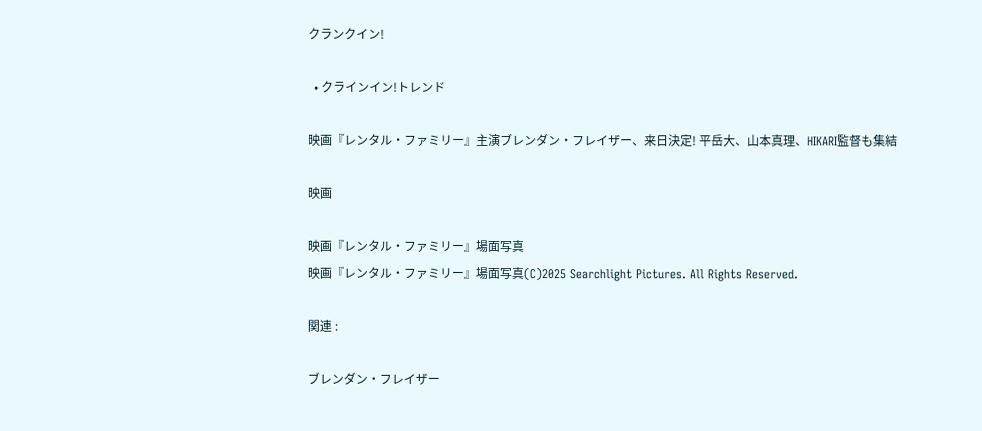クランクイン!

  • クラインイン!トレンド

映画『レンタル・ファミリー』主演ブレンダン・フレイザー、来日決定! 平岳大、山本真理、HIKARI監督も集結

映画

映画『レンタル・ファミリー』場面写真
映画『レンタル・ファミリー』場面写真(C)2025 Searchlight Pictures. All Rights Reserved.

関連 :

ブレンダン・フレイザー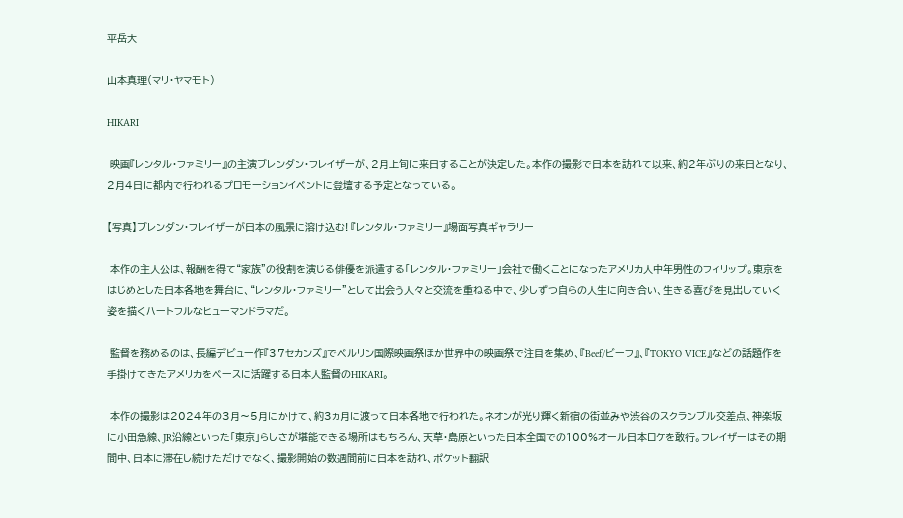平岳大

山本真理(マリ・ヤマモト)

HIKARI

 映画『レンタル・ファミリー』の主演ブレンダン・フレイザーが、2月上旬に来日することが決定した。本作の撮影で日本を訪れて以来、約2年ぶりの来日となり、2月4日に都内で行われるプロモーションイベントに登壇する予定となっている。

【写真】ブレンダン・フレイザーが日本の風景に溶け込む! 『レンタル・ファミリー』場面写真ギャラリー

 本作の主人公は、報酬を得て“家族”の役割を演じる俳優を派遣する「レンタル・ファミリー」会社で働くことになったアメリカ人中年男性のフィリップ。東京をはじめとした日本各地を舞台に、“レンタル・ファミリー”として出会う人々と交流を重ねる中で、少しずつ自らの人生に向き合い、生きる喜びを見出していく姿を描くハートフルなヒューマンドラマだ。

 監督を務めるのは、長編デビュー作『37セカンズ』でベルリン国際映画祭ほか世界中の映画祭で注目を集め、『Beef/ビーフ』、『TOKYO VICE』などの話題作を手掛けてきたアメリカをベースに活躍する日本人監督のHIKARI。

 本作の撮影は2024年の3月〜5月にかけて、約3ヵ月に渡って日本各地で行われた。ネオンが光り輝く新宿の街並みや渋谷のスクランブル交差点、神楽坂に小田急線、JR沿線といった「東京」らしさが堪能できる場所はもちろん、天草・島原といった日本全国での100%オール日本ロケを敢行。フレイザーはその期間中、日本に滞在し続けただけでなく、撮影開始の数週間前に日本を訪れ、ポケット翻訳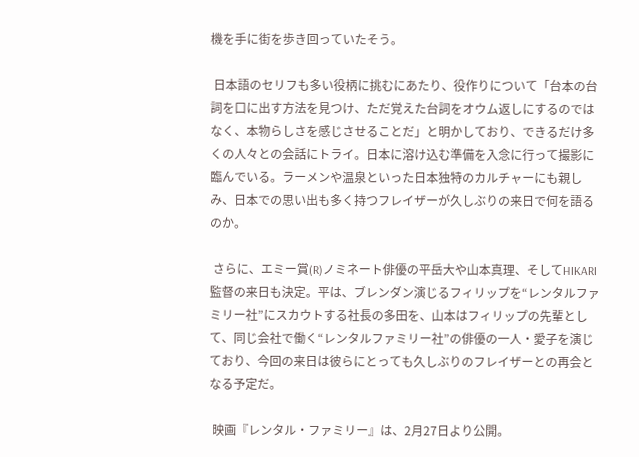機を手に街を歩き回っていたそう。

 日本語のセリフも多い役柄に挑むにあたり、役作りについて「台本の台詞を口に出す方法を見つけ、ただ覚えた台詞をオウム返しにするのではなく、本物らしさを感じさせることだ」と明かしており、できるだけ多くの人々との会話にトライ。日本に溶け込む準備を入念に行って撮影に臨んでいる。ラーメンや温泉といった日本独特のカルチャーにも親しみ、日本での思い出も多く持つフレイザーが久しぶりの来日で何を語るのか。

 さらに、エミー賞(R)ノミネート俳優の平岳大や山本真理、そしてHIKARI監督の来日も決定。平は、ブレンダン演じるフィリップを“レンタルファミリー社”にスカウトする社長の多田を、山本はフィリップの先輩として、同じ会社で働く“レンタルファミリー社”の俳優の一人・愛子を演じており、今回の来日は彼らにとっても久しぶりのフレイザーとの再会となる予定だ。

 映画『レンタル・ファミリー』は、2月27日より公開。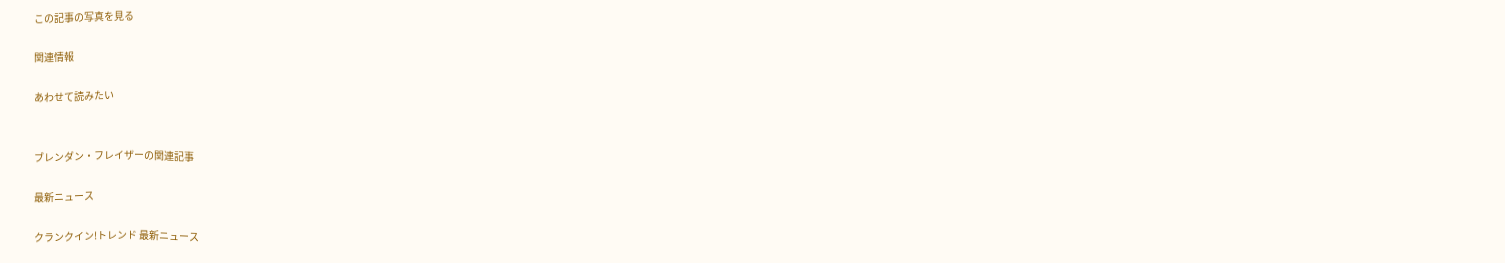この記事の写真を見る

関連情報

あわせて読みたい


ブレンダン・フレイザーの関連記事

最新ニュース

クランクイン!トレンド 最新ニュース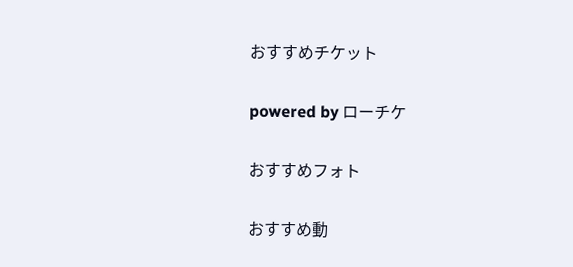おすすめチケット

powered by ローチケ

おすすめフォト

おすすめ動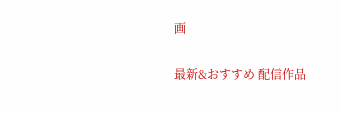画

最新&おすすめ 配信作品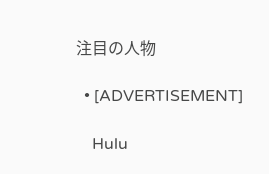注目の人物

  • [ADVERTISEMENT]

    Hulu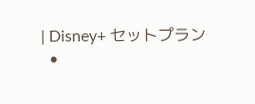| Disney+ セットプラン
  •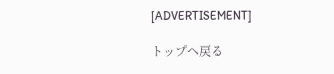[ADVERTISEMENT]

トップへ戻る